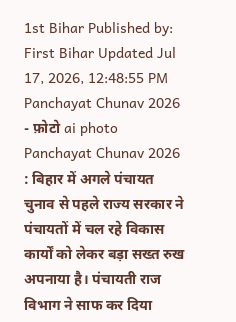1st Bihar Published by: First Bihar Updated Jul 17, 2026, 12:48:55 PM
Panchayat Chunav 2026 - फ़ोटो ai photo
Panchayat Chunav 2026 : बिहार में अगले पंचायत चुनाव से पहले राज्य सरकार ने पंचायतों में चल रहे विकास कार्यों को लेकर बड़ा सख्त रुख अपनाया है। पंचायती राज विभाग ने साफ कर दिया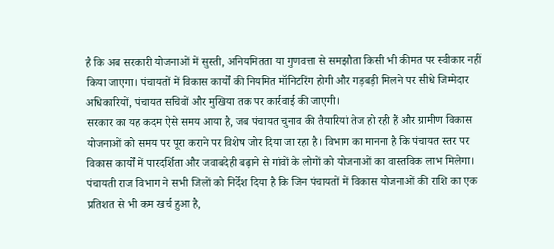है कि अब सरकारी योजनाओं में सुस्ती, अनियमितता या गुणवत्ता से समझौता किसी भी कीमत पर स्वीकार नहीं किया जाएगा। पंचायतों में विकास कार्यों की नियमित मॉनिटरिंग होगी और गड़बड़ी मिलने पर सीधे जिम्मेदार अधिकारियों, पंचायत सचिवों और मुखिया तक पर कार्रवाई की जाएगी।
सरकार का यह कदम ऐसे समय आया है, जब पंचायत चुनाव की तैयारियां तेज हो रही हैं और ग्रामीण विकास योजनाओं को समय पर पूरा कराने पर विशेष जोर दिया जा रहा है। विभाग का मानना है कि पंचायत स्तर पर विकास कार्यों में पारदर्शिता और जवाबदेही बढ़ाने से गांवों के लोगों को योजनाओं का वास्तविक लाभ मिलेगा।
पंचायती राज विभाग ने सभी जिलों को निर्देश दिया है कि जिन पंचायतों में विकास योजनाओं की राशि का एक प्रतिशत से भी कम खर्च हुआ है,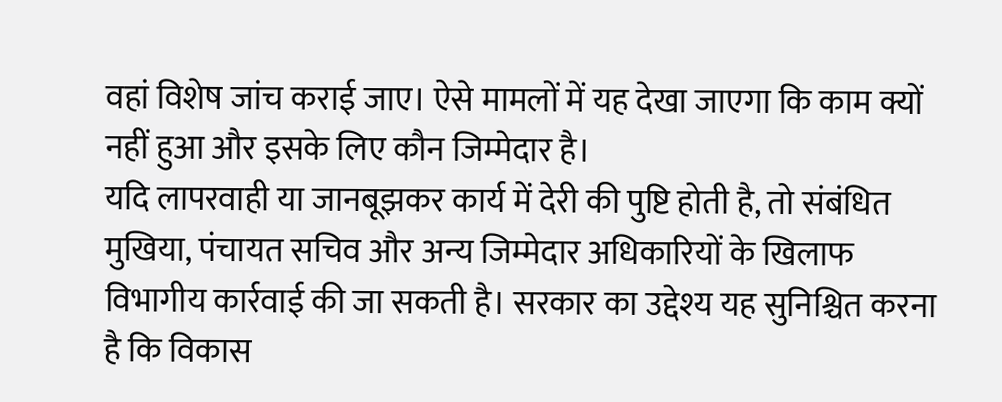वहां विशेष जांच कराई जाए। ऐसे मामलों में यह देखा जाएगा कि काम क्यों नहीं हुआ और इसके लिए कौन जिम्मेदार है।
यदि लापरवाही या जानबूझकर कार्य में देरी की पुष्टि होती है, तो संबंधित मुखिया, पंचायत सचिव और अन्य जिम्मेदार अधिकारियों के खिलाफ विभागीय कार्रवाई की जा सकती है। सरकार का उद्देश्य यह सुनिश्चित करना है कि विकास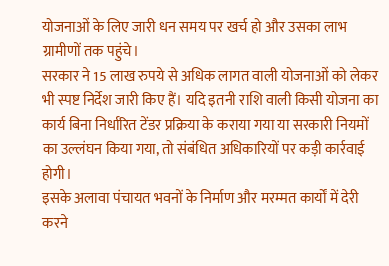योजनाओं के लिए जारी धन समय पर खर्च हो और उसका लाभ ग्रामीणों तक पहुंचे।
सरकार ने 15 लाख रुपये से अधिक लागत वाली योजनाओं को लेकर भी स्पष्ट निर्देश जारी किए हैं। यदि इतनी राशि वाली किसी योजना का कार्य बिना निर्धारित टेंडर प्रक्रिया के कराया गया या सरकारी नियमों का उल्लंघन किया गया, तो संबंधित अधिकारियों पर कड़ी कार्रवाई होगी।
इसके अलावा पंचायत भवनों के निर्माण और मरम्मत कार्यों में देरी करने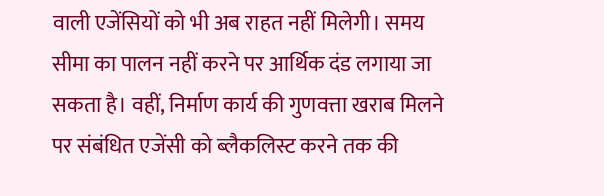वाली एजेंसियों को भी अब राहत नहीं मिलेगी। समय सीमा का पालन नहीं करने पर आर्थिक दंड लगाया जा सकता है। वहीं, निर्माण कार्य की गुणवत्ता खराब मिलने पर संबंधित एजेंसी को ब्लैकलिस्ट करने तक की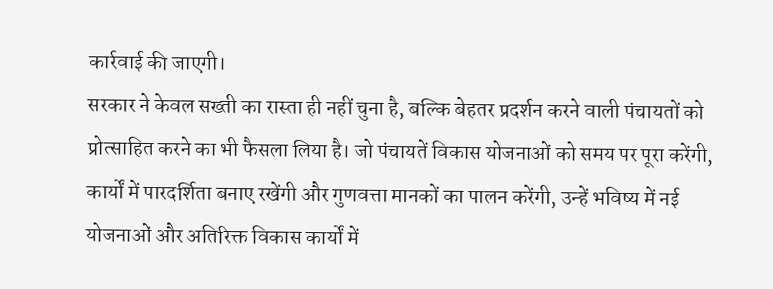कार्रवाई की जाएगी।
सरकार ने केवल सख्ती का रास्ता ही नहीं चुना है, बल्कि बेहतर प्रदर्शन करने वाली पंचायतों को प्रोत्साहित करने का भी फैसला लिया है। जो पंचायतें विकास योजनाओं को समय पर पूरा करेंगी, कार्यों में पारदर्शिता बनाए रखेंगी और गुणवत्ता मानकों का पालन करेंगी, उन्हें भविष्य में नई योजनाओं और अतिरिक्त विकास कार्यों में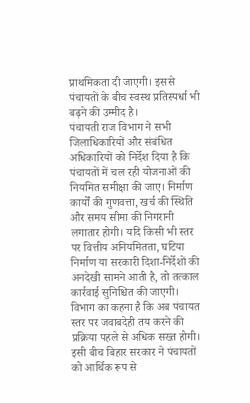प्राथमिकता दी जाएगी। इससे पंचायतों के बीच स्वस्थ प्रतिस्पर्धा भी बढ़ने की उम्मीद है।
पंचायती राज विभाग ने सभी जिलाधिकारियों और संबंधित अधिकारियों को निर्देश दिया है कि पंचायतों में चल रही योजनाओं की नियमित समीक्षा की जाए। निर्माण कार्यों की गुणवत्ता, खर्च की स्थिति और समय सीमा की निगरानी लगातार होगी। यदि किसी भी स्तर पर वित्तीय अनियमितता, घटिया निर्माण या सरकारी दिशा-निर्देशों की अनदेखी सामने आती है, तो तत्काल कार्रवाई सुनिश्चित की जाएगी। विभाग का कहना है कि अब पंचायत स्तर पर जवाबदेही तय करने की प्रक्रिया पहले से अधिक सख्त होगी।
इसी बीच बिहार सरकार ने पंचायतों को आर्थिक रूप से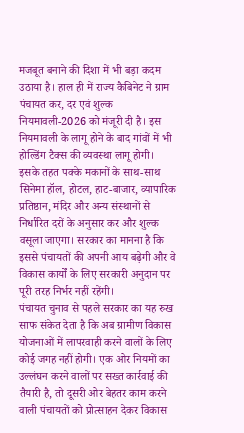मजबूत बनाने की दिशा में भी बड़ा कदम उठाया है। हाल ही में राज्य कैबिनेट ने ग्राम पंचायत कर, दर एवं शुल्क नियमावली-2026 को मंजूरी दी है। इस नियमावली के लागू होने के बाद गांवों में भी होल्डिंग टैक्स की व्यवस्था लागू होगी। इसके तहत पक्के मकानों के साथ-साथ सिनेमा हॉल, होटल, हाट-बाजार, व्यापारिक प्रतिष्ठान, मंदिर और अन्य संस्थानों से निर्धारित दरों के अनुसार कर और शुल्क वसूला जाएगा। सरकार का मानना है कि इससे पंचायतों की अपनी आय बढ़ेगी और वे विकास कार्यों के लिए सरकारी अनुदान पर पूरी तरह निर्भर नहीं रहेंगी।
पंचायत चुनाव से पहले सरकार का यह रुख साफ संकेत देता है कि अब ग्रामीण विकास योजनाओं में लापरवाही करने वालों के लिए कोई जगह नहीं होगी। एक ओर नियमों का उल्लंघन करने वालों पर सख्त कार्रवाई की तैयारी है, तो दूसरी ओर बेहतर काम करने वाली पंचायतों को प्रोत्साहन देकर विकास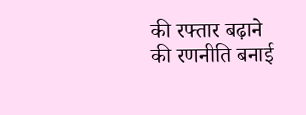की रफ्तार बढ़ाने की रणनीति बनाई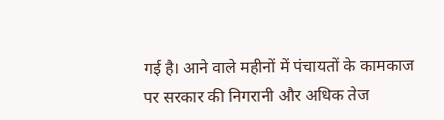गई है। आने वाले महीनों में पंचायतों के कामकाज पर सरकार की निगरानी और अधिक तेज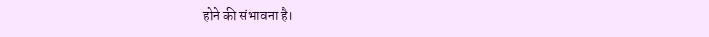होने की संभावना है।